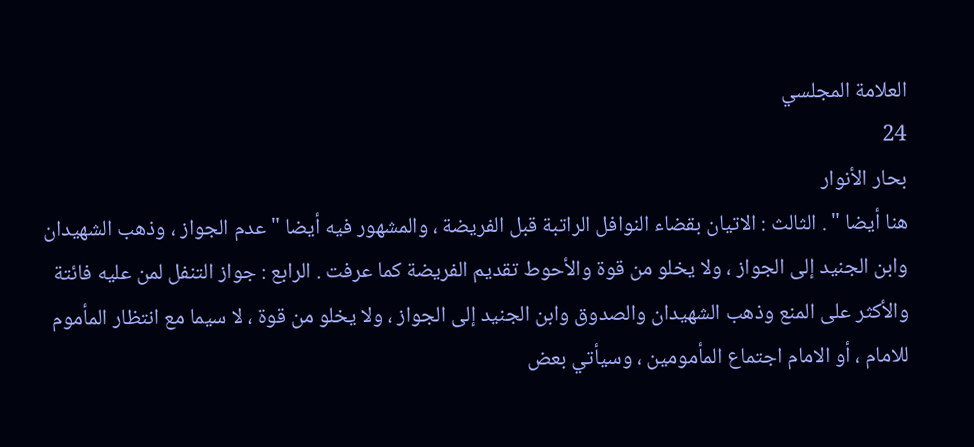العلامة المجلسي
24
بحار الأنوار
هنا أيضا " . الثالث : الاتيان بقضاء النوافل الراتبة قبل الفريضة ، والمشهور فيه أيضا " عدم الجواز ، وذهب الشهيدان وابن الجنيد إلى الجواز ، ولا يخلو من قوة والأحوط تقديم الفريضة كما عرفت . الرابع : جواز التنفل لمن عليه فائتة والأكثر على المنع وذهب الشهيدان والصدوق وابن الجنيد إلى الجواز ، ولا يخلو من قوة ، لا سيما مع انتظار المأموم للامام ، أو الامام اجتماع المأمومين ، وسيأتي بعض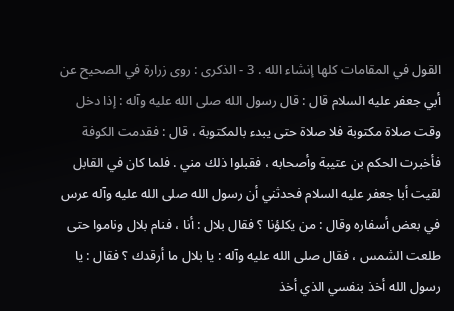القول في المقامات كلها إنشاء الله . 3 - الذكرى : روى زرارة في الصحيح عن أبي جعفر عليه السلام قال : قال رسول الله صلى الله عليه وآله : إذا دخل وقت صلاة مكتوبة فلا صلاة حتى يبدء بالمكتوبة ، قال : فقدمت الكوفة فأخبرت الحكم بن عتيبة وأصحابه ، فقبلوا ذلك مني . فلما كان في القابل لقيت أبا جعفر عليه السلام فحدثني أن رسول الله صلى الله عليه وآله عرس في بعض أسفاره وقال : من يكلؤنا ؟ فقال بلال : أنا ، فنام بلال وناموا حتى طلعت الشمس ، فقال صلى الله عليه وآله : يا بلال ما أرقدك ؟ فقال : يا رسول الله أخذ بنفسي الذي أخذ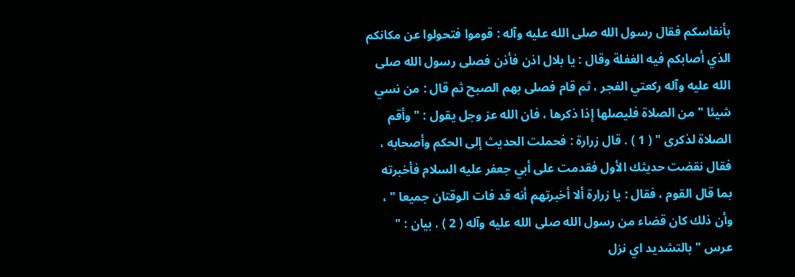بأنفاسكم فقال رسول الله صلى الله عليه وآله : قوموا فتحولوا عن مكانكم الذي أصابكم فيه الغفلة وقال : يا بلال اذن فأذن فصلى رسول الله صلى الله عليه وآله ركعتي الفجر ، ثم قام فصلى بهم الصبح ثم قال : من نسي شيئا " من الصلاة فليصلها إذا ذكرها ، فان الله عز وجل يقول : " وأقم الصلاة لذكرى " ( 1 ) . قال زرارة : فحملت الحديث إلى الحكم وأصحابه ، فقال نقضت حديثك الأول فقدمت على أبي جعفر عليه السلام فأخبرته بما قال القوم ، فقال : يا زرارة ألا أخبرتهم أنه قد فات الوقتان جميعا " ، وأن ذلك كان قضاء من رسول الله صلى الله عليه وآله ( 2 ) . بيان : " عرس " بالتشديد اي نزل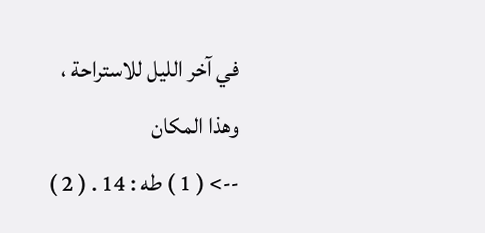في آخر الليل للاستراحة ، وهذا المكان
--> ( 1 ) طه : 14 . ( 2 )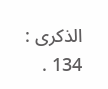الذكرى : 134 .